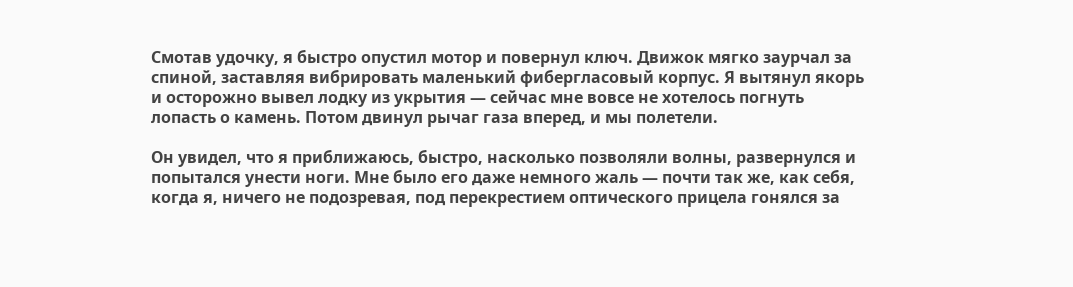Смотав удочку, я быстро опустил мотор и повернул ключ. Движок мягко заурчал за спиной, заставляя вибрировать маленький фибергласовый корпус. Я вытянул якорь и осторожно вывел лодку из укрытия — сейчас мне вовсе не хотелось погнуть лопасть о камень. Потом двинул рычаг газа вперед, и мы полетели.

Он увидел, что я приближаюсь, быстро, насколько позволяли волны, развернулся и попытался унести ноги. Мне было его даже немного жаль — почти так же, как себя, когда я, ничего не подозревая, под перекрестием оптического прицела гонялся за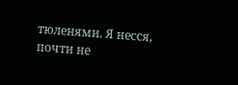тюленями. Я несся, почти не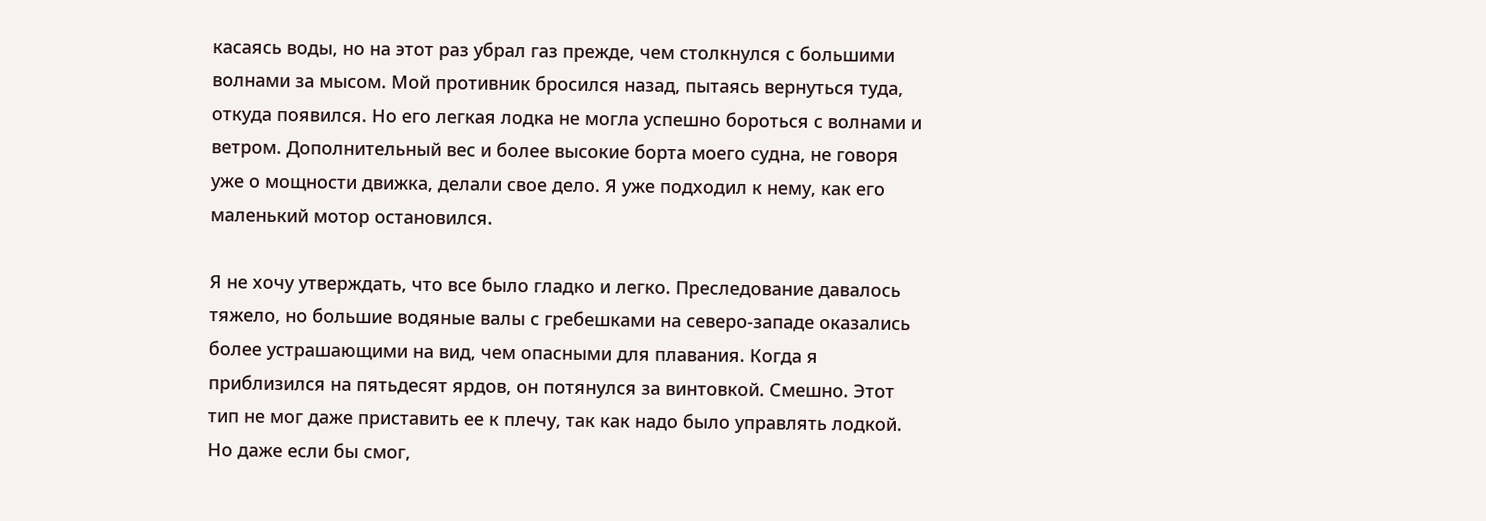касаясь воды, но на этот раз убрал газ прежде, чем столкнулся с большими волнами за мысом. Мой противник бросился назад, пытаясь вернуться туда, откуда появился. Но его легкая лодка не могла успешно бороться с волнами и ветром. Дополнительный вес и более высокие борта моего судна, не говоря уже о мощности движка, делали свое дело. Я уже подходил к нему, как его маленький мотор остановился.

Я не хочу утверждать, что все было гладко и легко. Преследование давалось тяжело, но большие водяные валы с гребешками на северо-западе оказались более устрашающими на вид, чем опасными для плавания. Когда я приблизился на пятьдесят ярдов, он потянулся за винтовкой. Смешно. Этот тип не мог даже приставить ее к плечу, так как надо было управлять лодкой. Но даже если бы смог,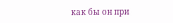как бы он при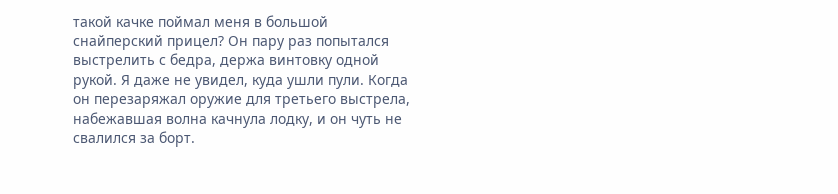такой качке поймал меня в большой снайперский прицел? Он пару раз попытался выстрелить с бедра, держа винтовку одной рукой. Я даже не увидел, куда ушли пули. Когда он перезаряжал оружие для третьего выстрела, набежавшая волна качнула лодку, и он чуть не свалился за борт.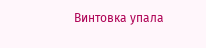Винтовка упала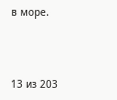в море.



13 из 203